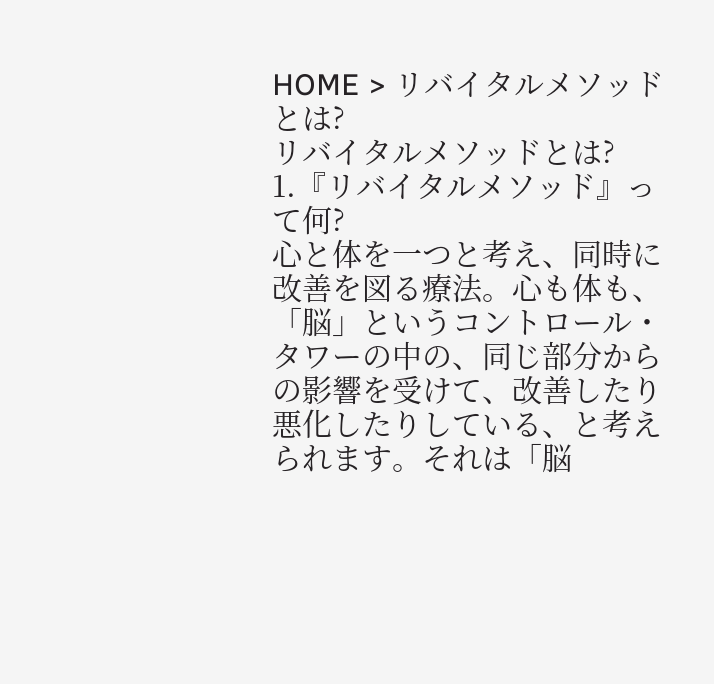HOME > リバイタルメソッドとは?
リバイタルメソッドとは?
1.『リバイタルメソッド』って何?
心と体を一つと考え、同時に改善を図る療法。心も体も、「脳」というコントロール・タワーの中の、同じ部分からの影響を受けて、改善したり悪化したりしている、と考えられます。それは「脳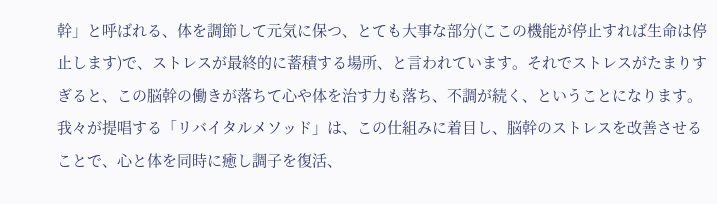幹」と呼ばれる、体を調節して元気に保つ、とても大事な部分(ここの機能が停止すれば生命は停止します)で、ストレスが最終的に蓄積する場所、と言われています。それでストレスがたまりすぎると、この脳幹の働きが落ちて心や体を治す力も落ち、不調が続く、ということになります。
我々が提唱する「リバイタルメソッド」は、この仕組みに着目し、脳幹のストレスを改善させることで、心と体を同時に癒し調子を復活、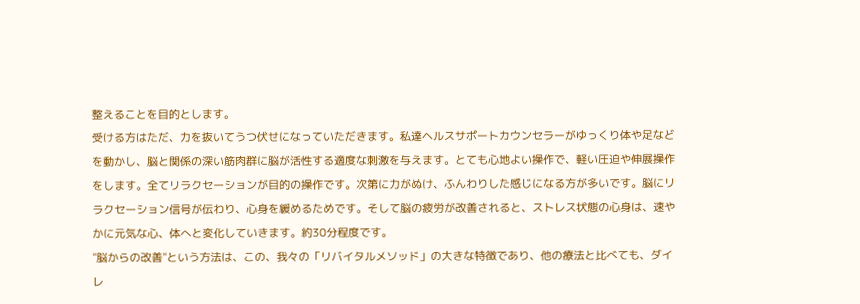整えることを目的とします。
受ける方はただ、力を抜いてうつ伏せになっていただきます。私達ヘルスサポートカウンセラーがゆっくり体や足などを動かし、脳と関係の深い筋肉群に脳が活性する適度な刺激を与えます。とても心地よい操作で、軽い圧迫や伸展操作をします。全てリラクセーションが目的の操作です。次第に力がぬけ、ふんわりした感じになる方が多いです。脳にリラクセーション信号が伝わり、心身を緩めるためです。そして脳の疲労が改善されると、ストレス状態の心身は、速やかに元気な心、体へと変化していきます。約30分程度です。
"脳からの改善"という方法は、この、我々の「リバイタルメソッド」の大きな特徴であり、他の療法と比べても、ダイレ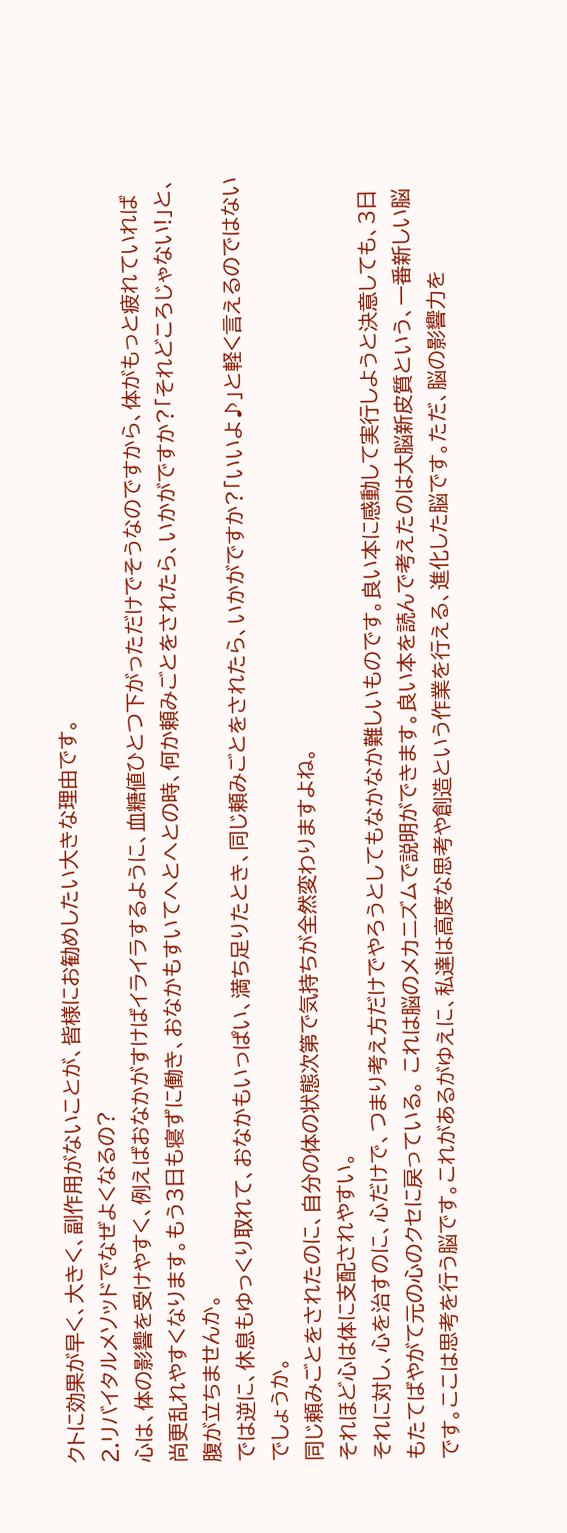クトに効果が早く、大きく、副作用がないことが、皆様にお勧めしたい大きな理由です。
2.リバイタルメソッドでなぜよくなるの?
心は、体の影響を受けやすく、例えばおなかがすけばイライラするように、血糖値ひとつ下がっただけでそうなのですから、体がもっと疲れていれば尚更乱れやすくなります。もう3日も寝ずに働き、おなかもすいてへとへとの時、何か頼みごとをされたら、いかがですか?「それどころじゃない!」と、腹が立ちませんか。
では逆に、休息もゆっくり取れて、おなかもいっぱい、満ち足りたとき、同じ頼みごとをされたら、いかがですか?「いいよ♪」と軽く言えるのではないでしょうか。
同じ頼みごとをされたのに、自分の体の状態次第で気持ちが全然変わりますよね。
それほど心は体に支配されやすい。
それに対し、心を治すのに、心だけで、つまり考え方だけでやろうとしてもなかなか難しいものです。良い本に感動して実行しようと決意しても、3日もたてばやがて元の心のクセに戻っている。 これは脳のメカニズムで説明ができます。良い本を読んで考えたのは大脳新皮質という、一番新しい脳です。ここは思考を行う脳です。これがあるがゆえに、私達は高度な思考や創造という作業を行える、進化した脳です。ただ、脳の影響力を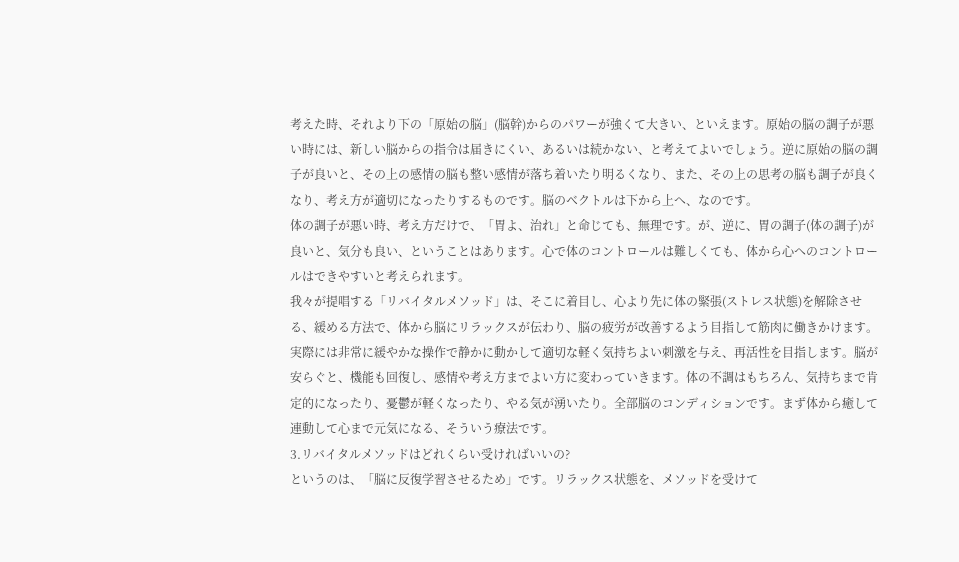考えた時、それより下の「原始の脳」(脳幹)からのパワーが強くて大きい、といえます。原始の脳の調子が悪い時には、新しい脳からの指令は届きにくい、あるいは続かない、と考えてよいでしょう。逆に原始の脳の調子が良いと、その上の感情の脳も整い感情が落ち着いたり明るくなり、また、その上の思考の脳も調子が良くなり、考え方が適切になったりするものです。脳のベクトルは下から上へ、なのです。
体の調子が悪い時、考え方だけで、「胃よ、治れ」と命じても、無理です。が、逆に、胃の調子(体の調子)が良いと、気分も良い、ということはあります。心で体のコントロールは難しくても、体から心へのコントロールはできやすいと考えられます。
我々が提唱する「リバイタルメソッド」は、そこに着目し、心より先に体の緊張(ストレス状態)を解除させる、緩める方法で、体から脳にリラックスが伝わり、脳の疲労が改善するよう目指して筋肉に働きかけます。実際には非常に緩やかな操作で静かに動かして適切な軽く気持ちよい刺激を与え、再活性を目指します。脳が安らぐと、機能も回復し、感情や考え方までよい方に変わっていきます。体の不調はもちろん、気持ちまで肯定的になったり、憂鬱が軽くなったり、やる気が湧いたり。全部脳のコンディションです。まず体から癒して連動して心まで元気になる、そういう療法です。
3.リバイタルメソッドはどれくらい受ければいいの?
というのは、「脳に反復学習させるため」です。リラックス状態を、メソッドを受けて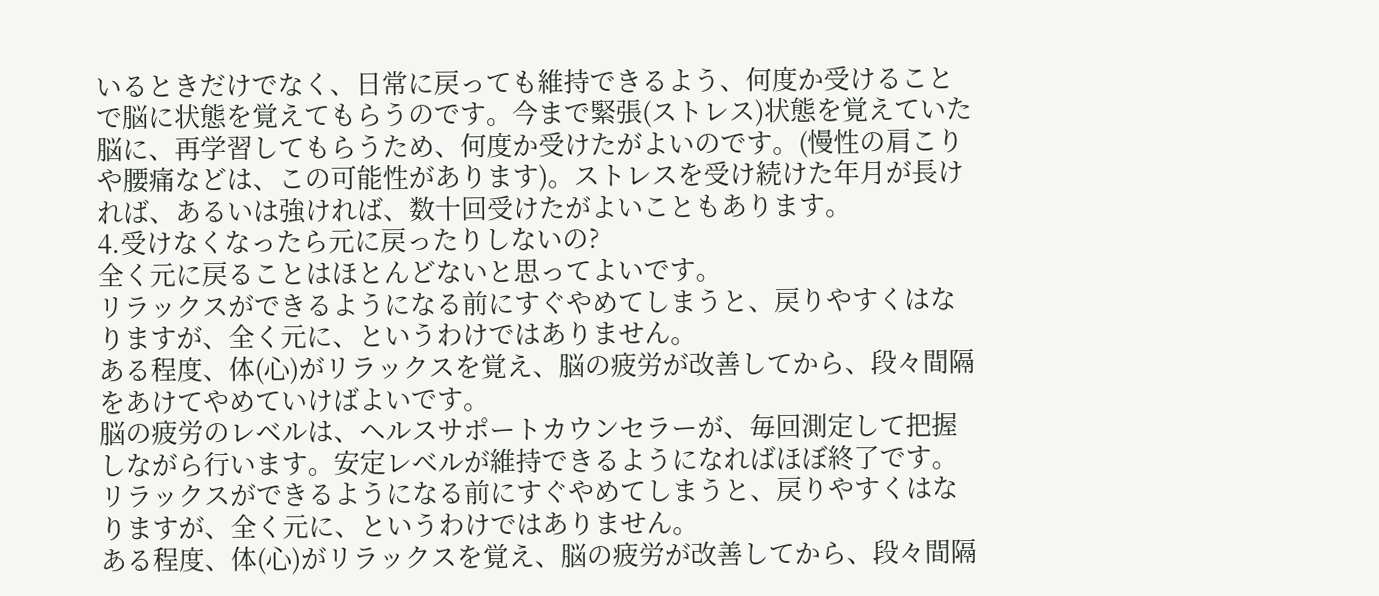いるときだけでなく、日常に戻っても維持できるよう、何度か受けることで脳に状態を覚えてもらうのです。今まで緊張(ストレス)状態を覚えていた脳に、再学習してもらうため、何度か受けたがよいのです。(慢性の肩こりや腰痛などは、この可能性があります)。ストレスを受け続けた年月が長ければ、あるいは強ければ、数十回受けたがよいこともあります。
4.受けなくなったら元に戻ったりしないの?
全く元に戻ることはほとんどないと思ってよいです。
リラックスができるようになる前にすぐやめてしまうと、戻りやすくはなりますが、全く元に、というわけではありません。
ある程度、体(心)がリラックスを覚え、脳の疲労が改善してから、段々間隔をあけてやめていけばよいです。
脳の疲労のレベルは、ヘルスサポートカウンセラーが、毎回測定して把握しながら行います。安定レベルが維持できるようになればほぼ終了です。
リラックスができるようになる前にすぐやめてしまうと、戻りやすくはなりますが、全く元に、というわけではありません。
ある程度、体(心)がリラックスを覚え、脳の疲労が改善してから、段々間隔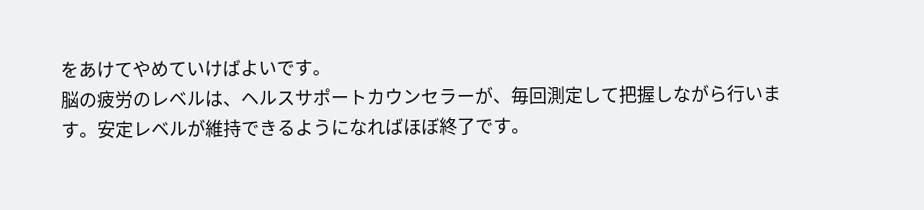をあけてやめていけばよいです。
脳の疲労のレベルは、ヘルスサポートカウンセラーが、毎回測定して把握しながら行います。安定レベルが維持できるようになればほぼ終了です。